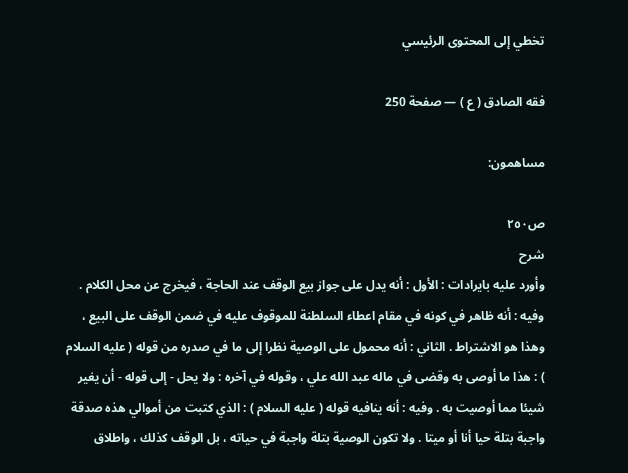تخطي إلى المحتوى الرئيسي

فقه الصادق ( ع ) — صفحة 250

مساهمون:

ص٢٥٠
شرح
وأورد عليه بايرادات : الأول : أنه يدل على جواز بيع الوقف عند الحاجة ، فيخرج عن محل الكلام . وفيه : أنه ظاهر في كونه في مقام اعطاء السلطنة للموقوف عليه في ضمن الوقف على البيع ، وهذا هو الاشتراط . الثاني : أنه محمول على الوصية نظرا إلى ما في صدره من قوله ( عليه السلام ) : هذا ما أوصى به وقضى في ماله عبد الله علي ، وقوله في آخره : ولا يحل - إلى قوله - أن يغير شيئا مما أوصيت به . وفيه : أنه ينافيه قوله ( عليه السلام ) : الذي كتبت من أموالي هذه صدقة واجبة بتلة حيا أنا أو ميتا . ولا تكون الوصية بتلة واجبة في حياته ، بل الوقف كذلك ، واطلاق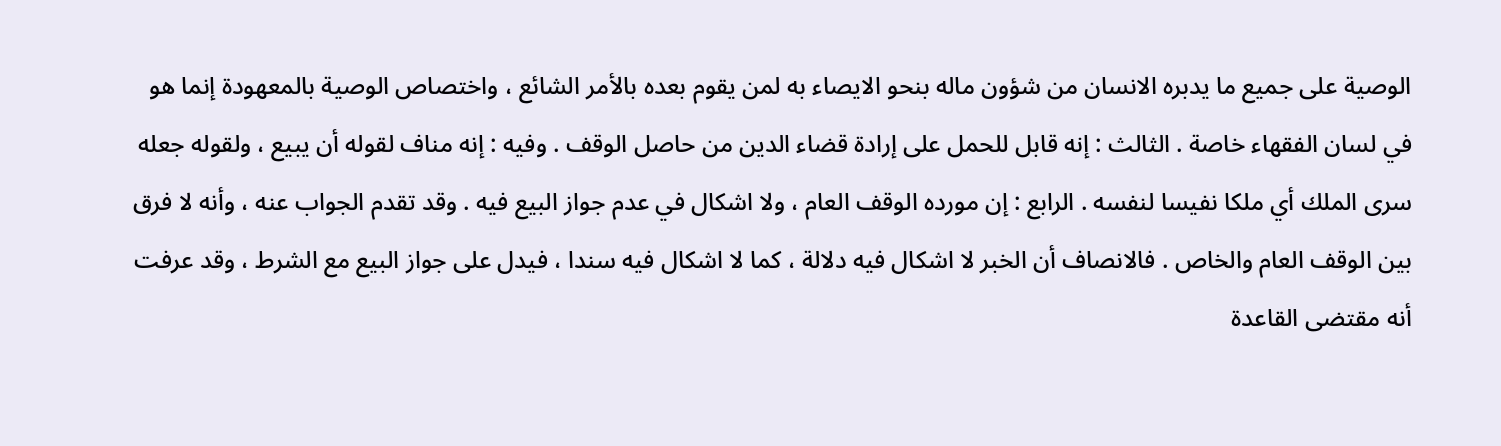الوصية على جميع ما يدبره الانسان من شؤون ماله بنحو الايصاء به لمن يقوم بعده بالأمر الشائع ، واختصاص الوصية بالمعهودة إنما هو في لسان الفقهاء خاصة . الثالث : إنه قابل للحمل على إرادة قضاء الدين من حاصل الوقف . وفيه : إنه مناف لقوله أن يبيع ، ولقوله جعله سرى الملك أي ملكا نفيسا لنفسه . الرابع : إن مورده الوقف العام ، ولا اشكال في عدم جواز البيع فيه . وقد تقدم الجواب عنه ، وأنه لا فرق بين الوقف العام والخاص . فالانصاف أن الخبر لا اشكال فيه دلالة ، كما لا اشكال فيه سندا ، فيدل على جواز البيع مع الشرط ، وقد عرفت أنه مقتضى القاعدة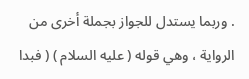. وربما يستدل للجواز بجملة أخرى من الرواية ، وهي قوله ( عليه السلام ) ( فبدا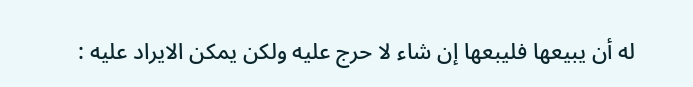له أن يبيعها فليبعها إن شاء لا حرج عليه ولكن يمكن الايراد عليه :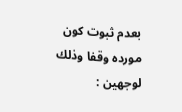بعدم ثبوت كون مورده وقفا وذلك لوجهين :